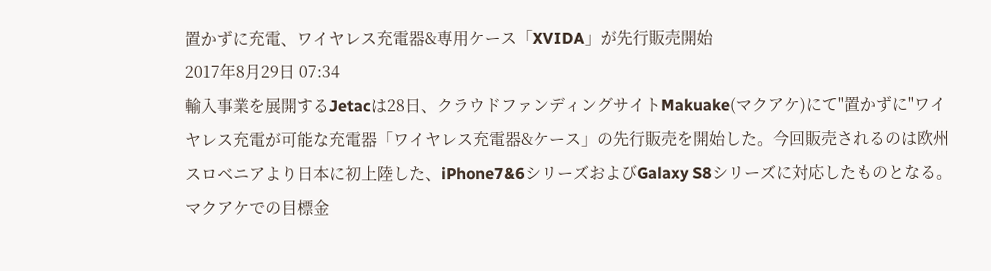置かずに充電、ワイヤレス充電器&専用ケース「XVIDA」が先行販売開始
2017年8月29日 07:34
輸入事業を展開するJetacは28日、クラウドファンディングサイトMakuake(マクアケ)にて"置かずに"ワイヤレス充電が可能な充電器「ワイヤレス充電器&ケース」の先行販売を開始した。今回販売されるのは欧州スロベニアより日本に初上陸した、iPhone7&6シリーズおよびGalaxy S8シリーズに対応したものとなる。マクアケでの目標金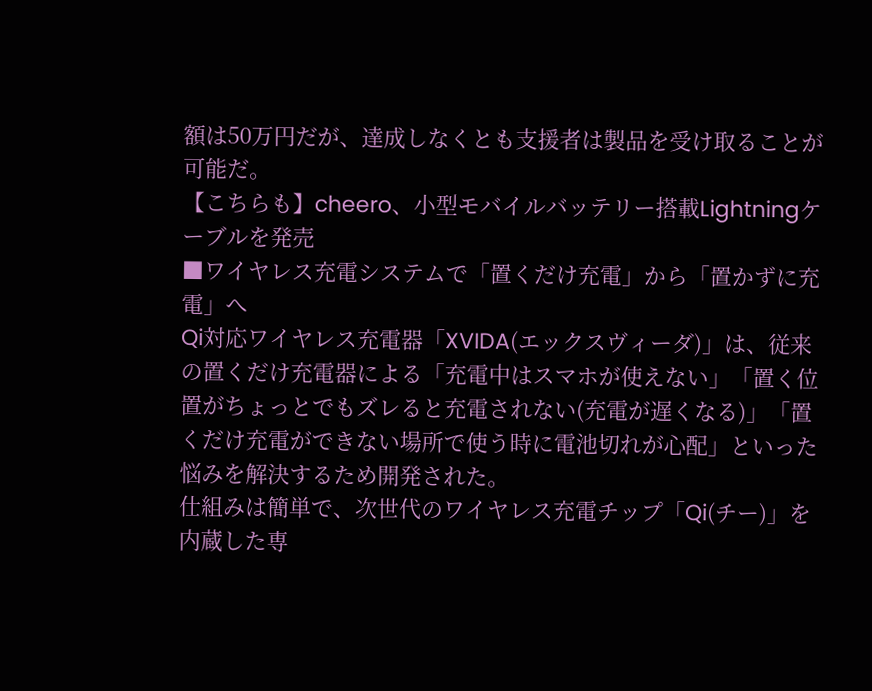額は50万円だが、達成しなくとも支援者は製品を受け取ることが可能だ。
【こちらも】cheero、小型モバイルバッテリー搭載Lightningケーブルを発売
■ワイヤレス充電システムで「置くだけ充電」から「置かずに充電」へ
Qi対応ワイヤレス充電器「XVIDA(エックスヴィーダ)」は、従来の置くだけ充電器による「充電中はスマホが使えない」「置く位置がちょっとでもズレると充電されない(充電が遅くなる)」「置くだけ充電ができない場所で使う時に電池切れが心配」といった悩みを解決するため開発された。
仕組みは簡単で、次世代のワイヤレス充電チップ「Qi(チー)」を内蔵した専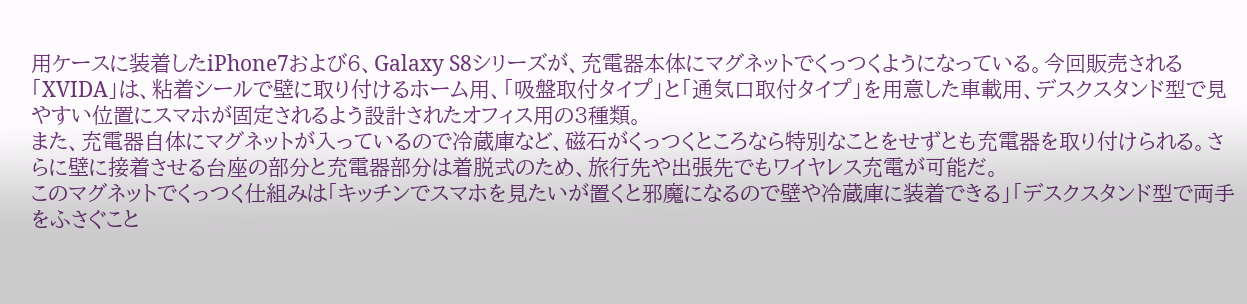用ケースに装着したiPhone7および6、Galaxy S8シリーズが、充電器本体にマグネットでくっつくようになっている。今回販売される「XVIDA」は、粘着シールで壁に取り付けるホーム用、「吸盤取付タイプ」と「通気口取付タイプ」を用意した車載用、デスクスタンド型で見やすい位置にスマホが固定されるよう設計されたオフィス用の3種類。
また、充電器自体にマグネットが入っているので冷蔵庫など、磁石がくっつくところなら特別なことをせずとも充電器を取り付けられる。さらに壁に接着させる台座の部分と充電器部分は着脱式のため、旅行先や出張先でもワイヤレス充電が可能だ。
このマグネットでくっつく仕組みは「キッチンでスマホを見たいが置くと邪魔になるので壁や冷蔵庫に装着できる」「デスクスタンド型で両手をふさぐこと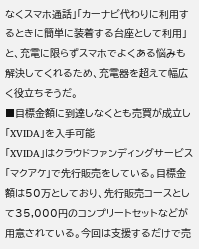なくスマホ通話」「カーナビ代わりに利用するときに簡単に装着する台座として利用」と、充電に限らずスマホでよくある悩みも解決してくれるため、充電器を超えて幅広く役立ちそうだ。
■目標金額に到達しなくとも売買が成立し「XVIDA」を入手可能
「XVIDA」はクラウドファンディングサービス「マクアケ」で先行販売をしている。目標金額は50万としており、先行販売コースとして35,000円のコンプリートセットなどが用意されている。今回は支援するだけで売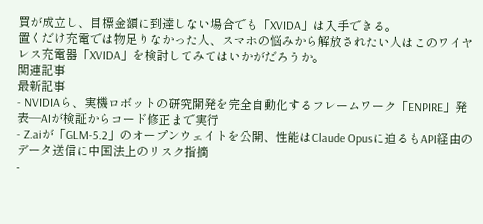買が成立し、目標金額に到達しない場合でも「XVIDA」は入手できる。
置くだけ充電では物足りなかった人、スマホの悩みから解放されたい人はこのワイヤレス充電器「XVIDA」を検討してみてはいかがだろうか。
関連記事
最新記事
- NVIDIAら、実機ロボットの研究開発を完全自動化するフレームワーク「ENPIRE」発表―AIが検証からコード修正まで実行
- Z.aiが「GLM-5.2」のオープンウェイトを公開、性能はClaude Opusに迫るもAPI経由のデータ送信に中国法上のリスク指摘
-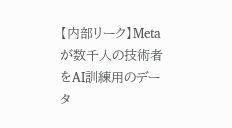【内部リーク】Metaが数千人の技術者をAI訓練用のデータ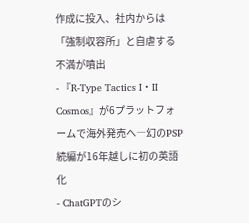作成に投入、社内からは「強制収容所」と自虐する不満が噴出
- 『R-Type Tactics I・II Cosmos』が6プラットフォームで海外発売へ―幻のPSP続編が16年越しに初の英語化
- ChatGPTのシ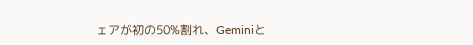ェアが初の50%割れ、Geminiと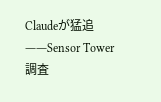Claudeが猛追――Sensor Tower調査